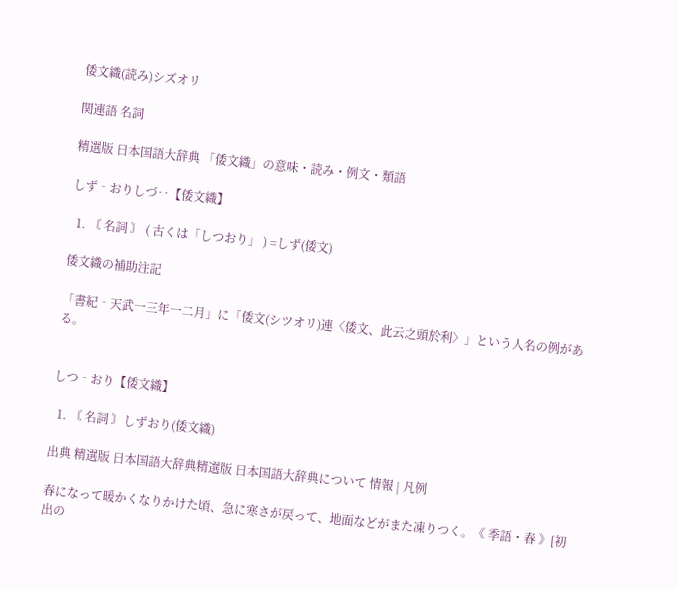倭文織(読み)シズオリ

関連語 名詞

精選版 日本国語大辞典 「倭文織」の意味・読み・例文・類語

しず‐おりしづ‥【倭文織】

  1. 〘 名詞 〙 ( 古くは「しつおり」 ) =しず(倭文)

倭文織の補助注記

「書紀‐天武一三年一二月」に「倭文(シツオリ)連〈倭文、此云之頭於利〉」という人名の例がある。


しつ‐おり【倭文織】

  1. 〘 名詞 〙しずおり(倭文織)

出典 精選版 日本国語大辞典精選版 日本国語大辞典について 情報 | 凡例

春になって暖かくなりかけた頃、急に寒さが戻って、地面などがまた凍りつく。《 季語・春 》[初出の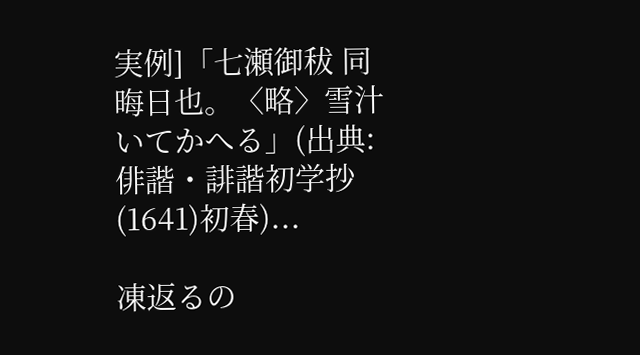実例]「七瀬御秡 同晦日也。〈略〉雪汁いてかへる」(出典:俳諧・誹諧初学抄(1641)初春)...

凍返るの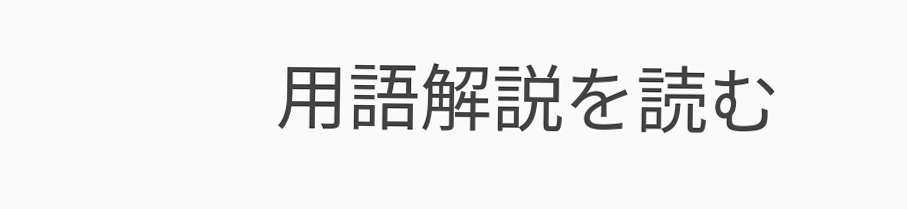用語解説を読む